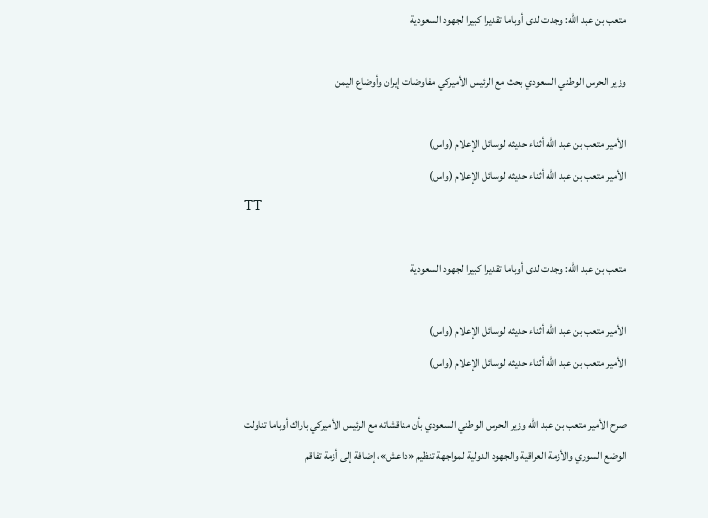متعب بن عبد الله: وجدت لدى أوباما تقديرا كبيرا لجهود السعودية

وزير الحرس الوطني السعودي بحث مع الرئيس الأميركي مفاوضات إيران وأوضاع اليمن

الأمير متعب بن عبد الله أثناء حديثه لوسائل الإعلام (واس)
الأمير متعب بن عبد الله أثناء حديثه لوسائل الإعلام (واس)
TT

متعب بن عبد الله: وجدت لدى أوباما تقديرا كبيرا لجهود السعودية

الأمير متعب بن عبد الله أثناء حديثه لوسائل الإعلام (واس)
الأمير متعب بن عبد الله أثناء حديثه لوسائل الإعلام (واس)

صرح الأمير متعب بن عبد الله وزير الحرس الوطني السعودي بأن مناقشاته مع الرئيس الأميركي باراك أوباما تناولت الوضع السوري والأزمة العراقية والجهود الدولية لمواجهة تنظيم «داعش»، إضافة إلى أزمة تفاقم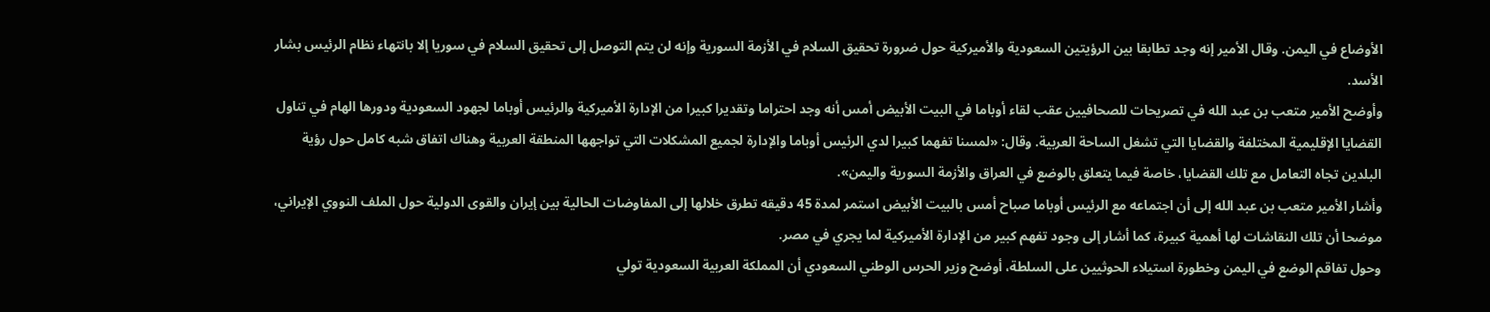الأوضاع في اليمن. وقال الأمير إنه وجد تطابقا بين الرؤيتين السعودية والأميركية حول ضرورة تحقيق السلام في الأزمة السورية وإنه لن يتم التوصل إلى تحقيق السلام في سوريا إلا بانتهاء نظام الرئيس بشار الأسد.
وأوضح الأمير متعب بن عبد الله في تصريحات للصحافيين عقب لقاء أوباما في البيت الأبيض أمس أنه وجد احتراما وتقديرا كبيرا من الإدارة الأميركية والرئيس أوباما لجهود السعودية ودورها الهام في تناول القضايا الإقليمية المختلفة والقضايا التي تشغل الساحة العربية. وقال: «لمسنا تفهما كبيرا لدي الرئيس أوباما والإدارة لجميع المشكلات التي تواجهها المنطقة العربية وهناك اتفاق شبه كامل حول رؤية البلدين تجاه التعامل مع تلك القضايا، خاصة فيما يتعلق بالوضع في العراق والأزمة السورية واليمن».
وأشار الأمير متعب بن عبد الله إلى أن اجتماعه مع الرئيس أوباما صباح أمس بالبيت الأبيض استمر لمدة 45 دقيقه تطرق خلالها إلى المفاوضات الحالية بين إيران والقوى الدولية حول الملف النووي الإيراني، موضحا أن تلك النقاشات لها أهمية كبيرة، كما أشار إلى وجود تفهم كبير من الإدارة الأميركية لما يجري في مصر.
وحول تفاقم الوضع في اليمن وخطورة استيلاء الحوثيين على السلطة، أوضح وزير الحرس الوطني السعودي أن المملكة العربية السعودية تولي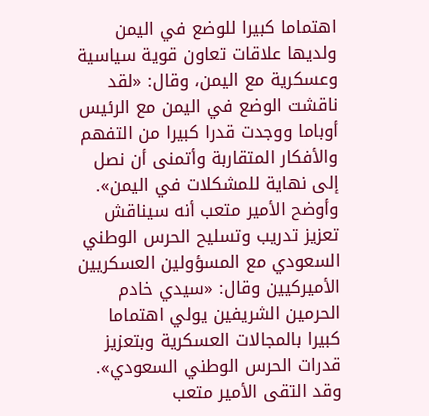اهتماما كبيرا للوضع في اليمن ولديها علاقات تعاون قوية سياسية وعسكرية مع اليمن، وقال: «لقد ناقشت الوضع في اليمن مع الرئيس أوباما ووجدت قدرا كبيرا من التفهم والأفكار المتقاربة وأتمنى أن نصل إلى نهاية للمشكلات في اليمن». وأوضح الأمير متعب أنه سيناقش تعزيز تدريب وتسليح الحرس الوطني السعودي مع المسؤولين العسكريين الأميركيين وقال: «سيدي خادم الحرمين الشريفين يولي اهتماما كبيرا بالمجالات العسكرية وبتعزيز قدرات الحرس الوطني السعودي».
وقد التقى الأمير متعب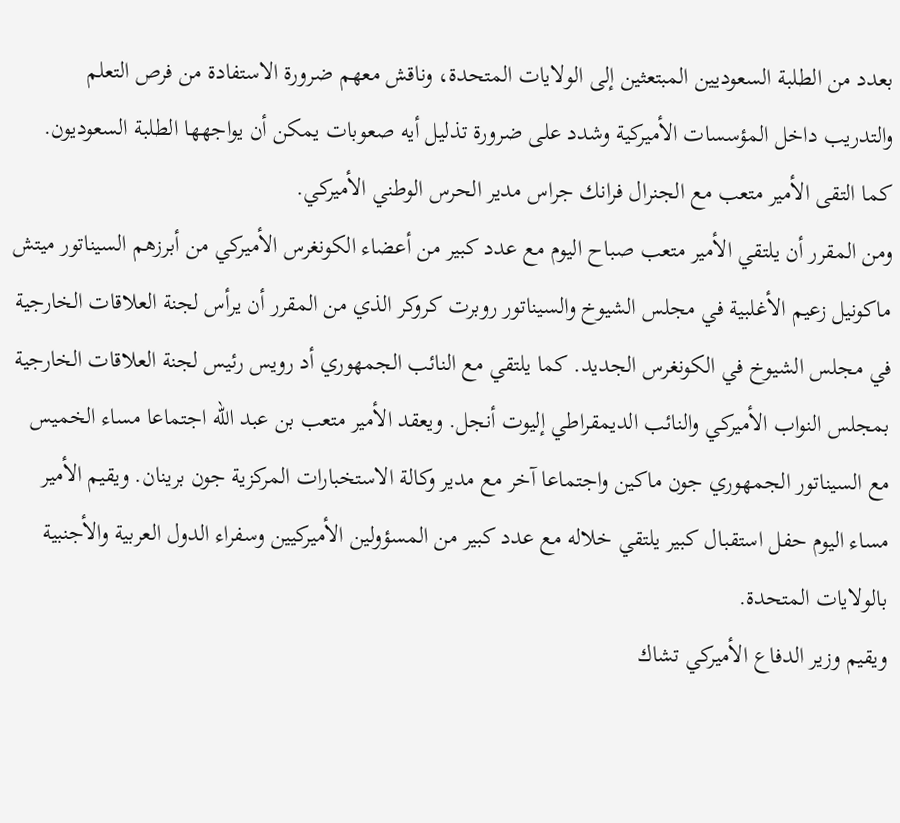بعدد من الطلبة السعوديين المبتعثين إلى الولايات المتحدة، وناقش معهم ضرورة الاستفادة من فرص التعلم والتدريب داخل المؤسسات الأميركية وشدد على ضرورة تذليل أيه صعوبات يمكن أن يواجهها الطلبة السعوديون. كما التقى الأمير متعب مع الجنرال فرانك جراس مدير الحرس الوطني الأميركي.
ومن المقرر أن يلتقي الأمير متعب صباح اليوم مع عدد كبير من أعضاء الكونغرس الأميركي من أبرزهم السيناتور ميتش ماكونيل زعيم الأغلبية في مجلس الشيوخ والسيناتور روبرت كروكر الذي من المقرر أن يرأس لجنة العلاقات الخارجية في مجلس الشيوخ في الكونغرس الجديد. كما يلتقي مع النائب الجمهوري أد رويس رئيس لجنة العلاقات الخارجية بمجلس النواب الأميركي والنائب الديمقراطي إليوت أنجل. ويعقد الأمير متعب بن عبد الله اجتماعا مساء الخميس مع السيناتور الجمهوري جون ماكين واجتماعا آخر مع مدير وكالة الاستخبارات المركزية جون برينان. ويقيم الأمير مساء اليوم حفل استقبال كبير يلتقي خلاله مع عدد كبير من المسؤولين الأميركيين وسفراء الدول العربية والأجنبية بالولايات المتحدة.
ويقيم وزير الدفاع الأميركي تشاك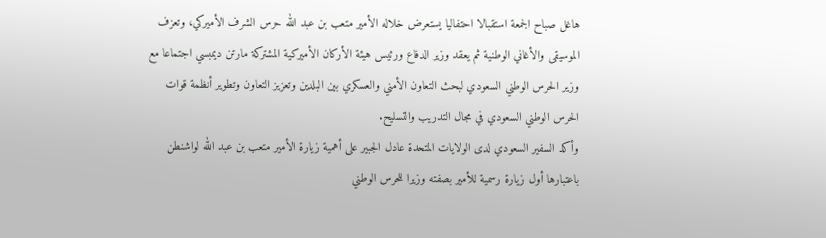هاغل صباح الجمعة استقبالا احتفاليا يستعرض خلاله الأمير متعب بن عبد الله حرس الشرف الأميركي، وتعزف الموسيقى والأغاني الوطنية ثم يعقد وزير الدفاع ورئيس هيئة الأركان الأميركية المشتركة مارتن ديمبسي اجتماعا مع وزير الحرس الوطني السعودي لبحث التعاون الأمني والعسكري بين البلدين وتعزيز التعاون وتطوير أنظمة قوات الحرس الوطني السعودي في مجال التدريب والتسليح.
وأكد السفير السعودي لدى الولايات المتحدة عادل الجبير على أهمية زيارة الأمير متعب بن عبد الله لواشنطن باعتبارها أول زيارة رسمية للأمير بصفته وزيرا للحرس الوطني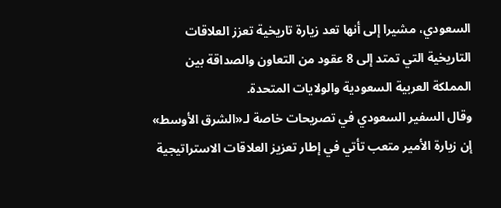السعودي، مشيرا إلى أنها تعد زيارة تاريخية تعزز العلاقات التاريخية التي تمتد إلى 8 عقود من التعاون والصداقة بين المملكة العربية السعودية والولايات المتحدة.
وقال السفير السعودي في تصريحات خاصة لـ«الشرق الأوسط» إن زيارة الأمير متعب تأتي في إطار تعزيز العلاقات الاستراتيجية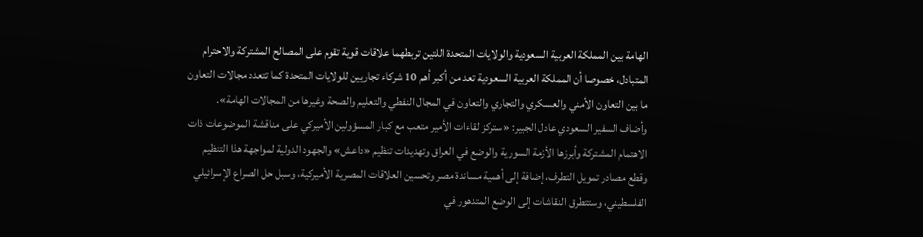الهامة بين المملكة العربية السعودية والولايات المتحدة اللتين تربطهما علاقات قوية تقوم على المصالح المشتركة والاحترام المتبادل، خصوصا أن المملكة العربية السعودية تعد من أكبر أهم 10 شركاء تجاريين للولايات المتحدة كما تتعدد مجالات التعاون ما بين التعاون الأمني والعسكري والتجاري والتعاون في المجال النفطي والتعليم والصحة وغيرها من المجالات الهامة».
وأضاف السفير السعودي عادل الجبير: «ستركز لقاءات الأمير متعب مع كبار المسؤولين الأميركي على مناقشة الموضوعات ذات الاهتمام المشتركة وأبرزها الأزمة السورية والوضع في العراق وتهديدات تنظيم «داعش» والجهود الدولية لمواجهة هذا التنظيم وقطع مصادر تمويل التطرف، إضافة إلى أهمية مساندة مصر وتحسين العلاقات المصرية الأميركية، وسبل حل الصراع الإسرائيلي الفلسطيني، وستتطرق النقاشات إلى الوضع المتدهور في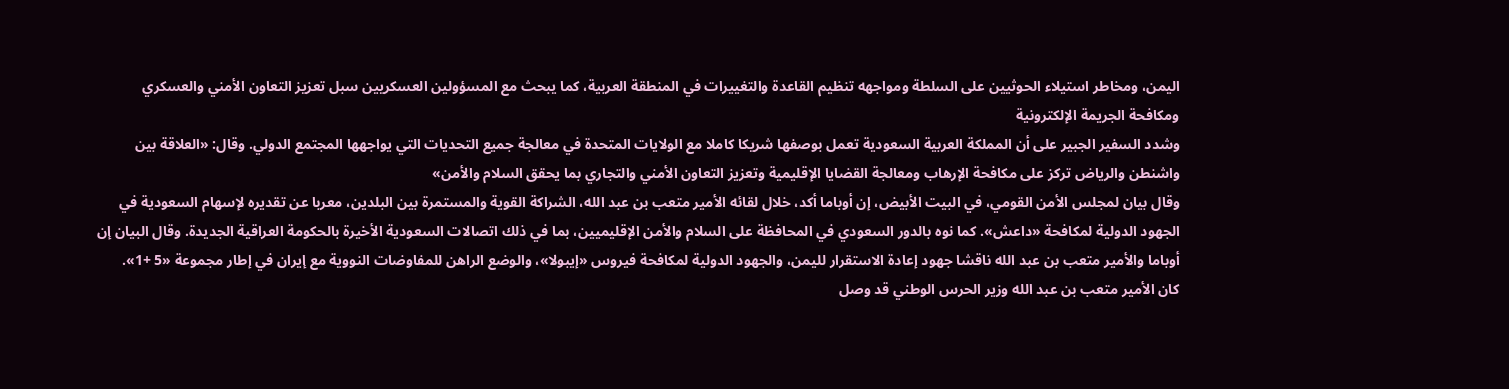اليمن، ومخاطر استيلاء الحوثيين على السلطة ومواجهه تنظيم القاعدة والتغييرات في المنطقة العربية، كما يبحث مع المسؤولين العسكريين سبل تعزيز التعاون الأمني والعسكري ومكافحة الجريمة الإلكترونية
وشدد السفير الجبير على أن المملكة العربية السعودية تعمل بوصفها شريكا كاملا مع الولايات المتحدة في معالجة جميع التحديات التي يواجهها المجتمع الدولي. وقال: «العلاقة بين واشنطن والرياض تركز على مكافحة الإرهاب ومعالجة القضايا الإقليمية وتعزيز التعاون الأمني والتجاري بما يحقق السلام والأمن»
وقال بيان لمجلس الأمن القومي، في البيت الأبيض، إن أوباما أكد، خلال لقائه الأمير متعب بن عبد الله، الشراكة القوية والمستمرة بين البلدين، معربا عن تقديره لإسهام السعودية في الجهود الدولية لمكافحة «داعش». كما نوه بالدور السعودي في المحافظة على السلام والأمن الإقليميين، بما في ذلك اتصالات السعودية الأخيرة بالحكومة العراقية الجديدة. وقال البيان إن أوباما والأمير متعب بن عبد الله ناقشا جهود إعادة الاستقرار لليمن، والجهود الدولية لمكافحة فيروس «إيبولا»، والوضع الراهن للمفاوضات النووية مع إيران في إطار مجموعة «5 +1».
كان الأمير متعب بن عبد الله وزير الحرس الوطني قد وصل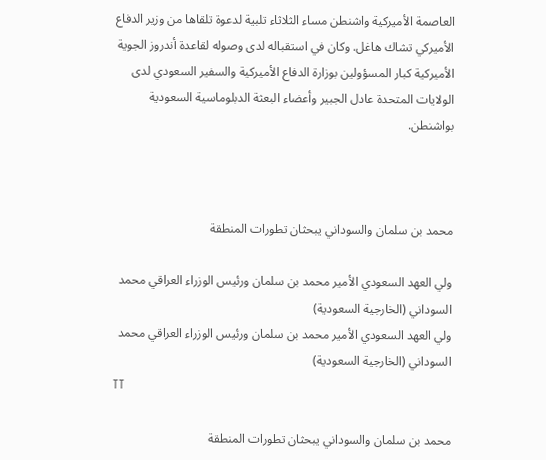العاصمة الأميركية واشنطن مساء الثلاثاء تلبية لدعوة تلقاها من وزير الدفاع الأميركي تشاك هاغل. وكان في استقباله لدى وصوله لقاعدة أندروز الجوية الأميركية كبار المسؤولين بوزارة الدفاع الأميركية والسفير السعودي لدى الولايات المتحدة عادل الجبير وأعضاء البعثة الدبلوماسية السعودية بواشنطن.



محمد بن سلمان والسوداني يبحثان تطورات المنطقة

ولي العهد السعودي الأمير محمد بن سلمان ورئيس الوزراء العراقي محمد السوداني (الخارجية السعودية)
ولي العهد السعودي الأمير محمد بن سلمان ورئيس الوزراء العراقي محمد السوداني (الخارجية السعودية)
TT

محمد بن سلمان والسوداني يبحثان تطورات المنطقة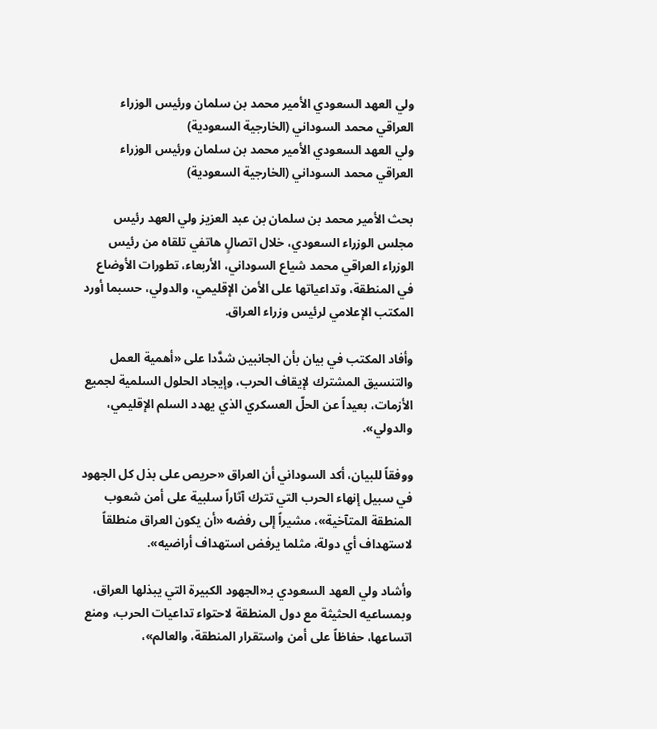ولي العهد السعودي الأمير محمد بن سلمان ورئيس الوزراء العراقي محمد السوداني (الخارجية السعودية)
ولي العهد السعودي الأمير محمد بن سلمان ورئيس الوزراء العراقي محمد السوداني (الخارجية السعودية)

بحث الأمير محمد بن سلمان بن عبد العزيز ولي العهد رئيس مجلس الوزراء السعودي، خلال اتصالٍ هاتفي تلقاه من رئيس الوزراء العراقي محمد شياع السوداني، الأربعاء، تطورات الأوضاع في المنطقة، وتداعياتها على الأمن الإقليمي، والدولي، حسبما أورد المكتب الإعلامي لرئيس وزراء العراق.

وأفاد المكتب في بيان بأن الجانبين شدَّدا على «أهمية العمل والتنسيق المشترك لإيقاف الحرب، وإيجاد الحلول السلمية لجميع الأزمات، بعيداً عن الحلّ العسكري الذي يهدد السلم الإقليمي، والدولي».

ووفقاً للبيان، أكد السوداني أن العراق «حريص على بذل كل الجهود في سبيل إنهاء الحرب التي تترك آثاراً سلبية على أمن شعوب المنطقة المتآخية»، مشيراً إلى رفضه «أن يكون العراق منطلقاً لاستهداف أي دولة، مثلما يرفض استهداف أراضيه».

وأشاد ولي العهد السعودي بـ«الجهود الكبيرة التي يبذلها العراق، وبمساعيه الحثيثة مع دول المنطقة لاحتواء تداعيات الحرب، ومنع اتساعها، حفاظاً على أمن واستقرار المنطقة، والعالم»،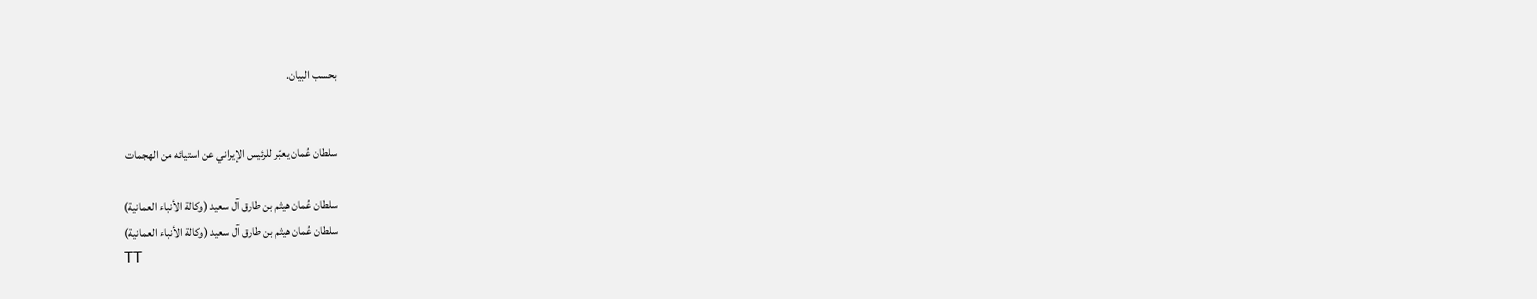بحسب البيان.


سلطان عُمان يعبّر للرئيس الإيراني عن استيائه من الهجمات

سلطان ‌عُمان هيثم بن طارق آل سعيد (وكالة الأنباء العمانية)
سلطان ‌عُمان هيثم بن طارق آل سعيد (وكالة الأنباء العمانية)
TT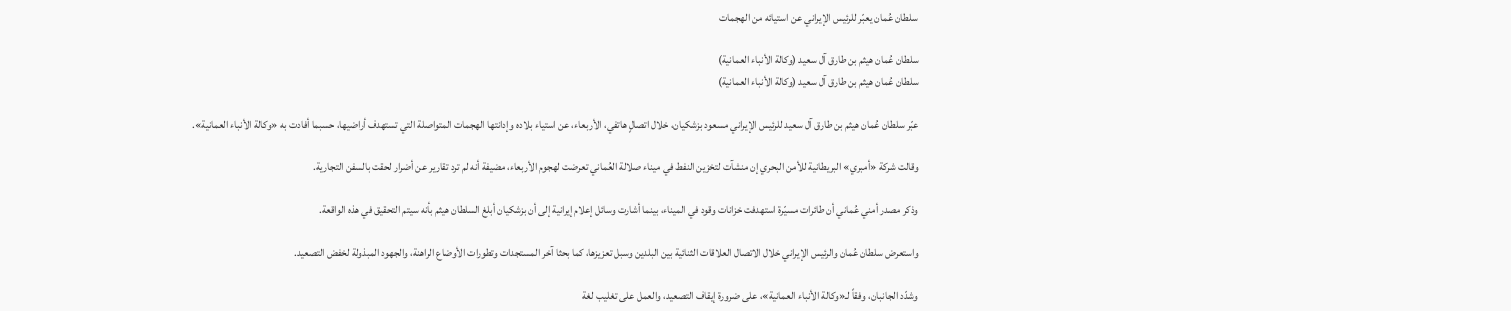سلطان عُمان يعبّر للرئيس الإيراني عن استيائه من الهجمات

سلطان ‌عُمان هيثم بن طارق آل سعيد (وكالة الأنباء العمانية)
سلطان ‌عُمان هيثم بن طارق آل سعيد (وكالة الأنباء العمانية)

عبّر سلطان ‌عُمان هيثم بن طارق آل سعيد للرئيس ‌الإيراني ‌مسعود بزشكيان، ‌خلال اتصالٍ ‌هاتفي، الأربعاء، عن ‌استياء بلاده وإدانتها الهجمات المتواصلة التي تستهدف أراضيها، حسبما أفادت به «وكالة الأنباء العمانية».

وقالت شركة «أمبري» البريطانية للأمن البحري إن منشآت لتخزين النفط في ميناء صلالة ‌العُماني تعرضت ‌لهجوم الأربعاء، مضيفة أنه لم ترد تقارير ‌عن ‌أضرار لحقت بالسفن ‌التجارية.

وذكر مصدر أمني عُماني أن طائرات مسيّرة استهدفت خزانات وقود في الميناء، بينما أشارت وسائل ‌إعلام إيرانية إلى أن بزشكيان أبلغ السلطان ‌هيثم بأنه سيتم التحقيق في هذه الواقعة.

واستعرض سلطان عُمان والرئيس الإيراني خلال الاتصال العلاقات الثنائية بين البلدين وسبل تعزيزها، كما بحثا آخر المستجدات وتطورات الأوضاع الراهنة، والجهود المبذولة لخفض التصعيد.

وشدّد الجانبان، وفقاً لـ«وكالة الأنباء العمانية»، على ضرورة إيقاف التصعيد، والعمل على تغليب لغة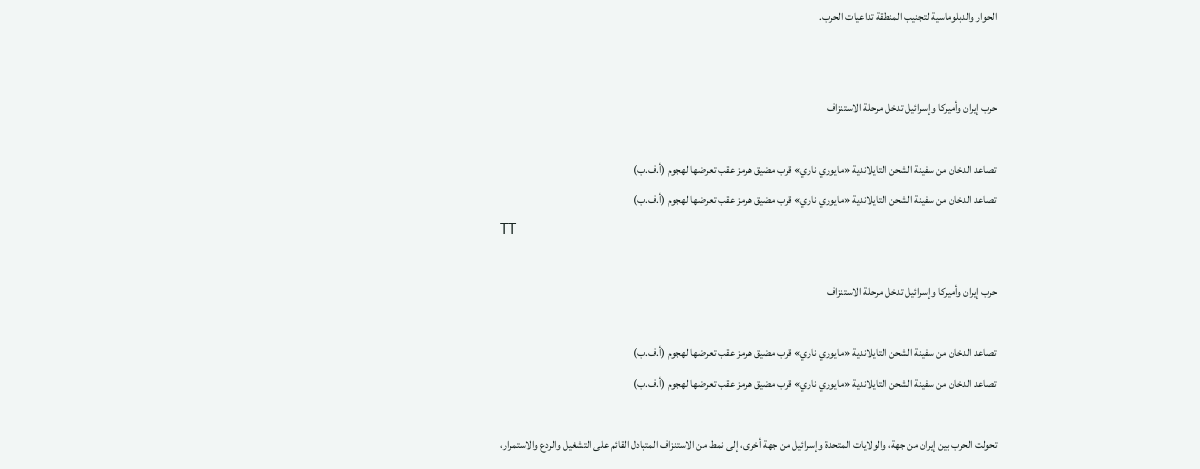الحوار والدبلوماسية لتجنيب المنطقة تداعيات الحرب.


حرب إيران وأميركا وإسرائيل تدخل مرحلة الاستنزاف

تصاعد الدخان من سفينة الشحن التايلاندية «مايوري ناري» قرب مضيق هرمز عقب تعرضها لهجوم (أ.ف.ب)
تصاعد الدخان من سفينة الشحن التايلاندية «مايوري ناري» قرب مضيق هرمز عقب تعرضها لهجوم (أ.ف.ب)
TT

حرب إيران وأميركا وإسرائيل تدخل مرحلة الاستنزاف

تصاعد الدخان من سفينة الشحن التايلاندية «مايوري ناري» قرب مضيق هرمز عقب تعرضها لهجوم (أ.ف.ب)
تصاعد الدخان من سفينة الشحن التايلاندية «مايوري ناري» قرب مضيق هرمز عقب تعرضها لهجوم (أ.ف.ب)

تحولت الحرب بين إيران من جهة، والولايات المتحدة وإسرائيل من جهة أخرى، إلى نمط من الاستنزاف المتبادل القائم على التشغيل والردع والاستمرار،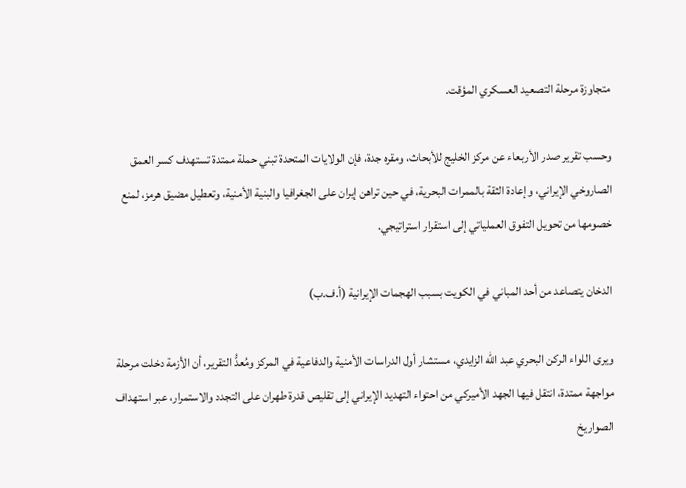متجاوزة مرحلة التصعيد العسكري المؤقت.

وحسب تقرير صدر الأربعاء عن مركز الخليج للأبحاث، ومقره جدة، فإن الولايات المتحدة تبني حملة ممتدة تستهدف كسر العمق الصاروخي الإيراني، وإعادة الثقة بالممرات البحرية، في حين تراهن إيران على الجغرافيا والبنية الأمنية، وتعطيل مضيق هرمز، لمنع خصومها من تحويل التفوق العملياتي إلى استقرار استراتيجي.

الدخان يتصاعد من أحد المباني في الكويت بسبب الهجمات الإيرانية (أ.ف.ب)

ويرى اللواء الركن البحري عبد الله الزايدي، مستشار أول الدراسات الأمنية والدفاعية في المركز ومُعدُّ التقرير، أن الأزمة دخلت مرحلة مواجهة ممتدة، انتقل فيها الجهد الأميركي من احتواء التهديد الإيراني إلى تقليص قدرة طهران على التجدد والاستمرار، عبر استهداف الصواريخ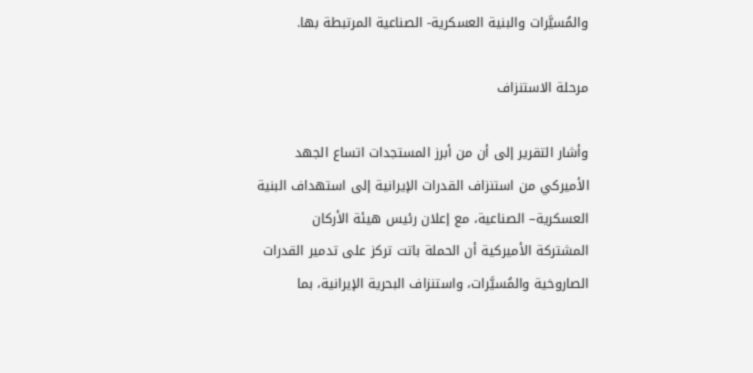والمُسيَّرات والبنية العسكرية- الصناعية المرتبطة بها.

مرحلة الاستنزاف

وأشار التقرير إلى أن من أبرز المستجدات اتساع الجهد الأميركي من استنزاف القدرات الإيرانية إلى استهداف البنية العسكرية– الصناعية، مع إعلان رئيس هيئة الأركان المشتركة الأميركية أن الحملة باتت تركز على تدمير القدرات الصاروخية والمُسيَّرات، واستنزاف البحرية الإيرانية، بما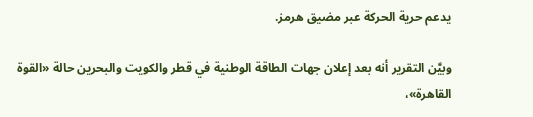يدعم حرية الحركة عبر مضيق هرمز.

وبيَّن التقرير أنه بعد إعلان جهات الطاقة الوطنية في قطر والكويت والبحرين حالة «القوة القاهرة»،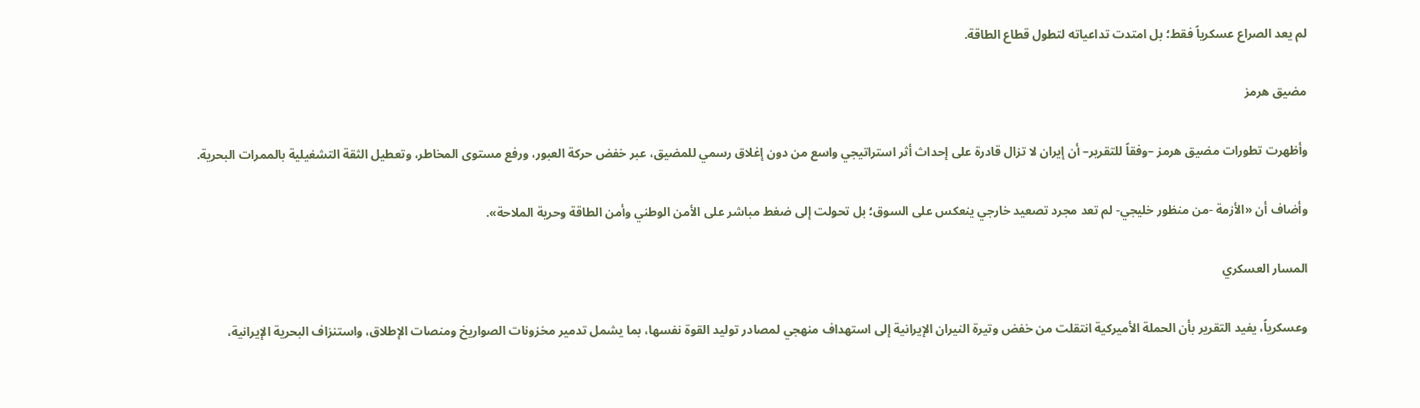لم يعد الصراع عسكرياً فقط؛ بل امتدت تداعياته لتطول قطاع الطاقة.

مضيق هرمز

وأظهرت تطورات مضيق هرمز –وفقاً للتقرير– أن إيران لا تزال قادرة على إحداث أثر استراتيجي واسع من دون إغلاق رسمي للمضيق، عبر خفض حركة العبور، ورفع مستوى المخاطر، وتعطيل الثقة التشغيلية بالممرات البحرية.

وأضاف أن «الأزمة -من منظور خليجي- لم تعد مجرد تصعيد خارجي ينعكس على السوق؛ بل تحولت إلى ضغط مباشر على الأمن الوطني وأمن الطاقة وحرية الملاحة».

المسار العسكري

وعسكرياً، يفيد التقرير بأن الحملة الأميركية انتقلت من خفض وتيرة النيران الإيرانية إلى استهداف منهجي لمصادر توليد القوة نفسها، بما يشمل تدمير مخزونات الصواريخ ومنصات الإطلاق، واستنزاف البحرية الإيرانية،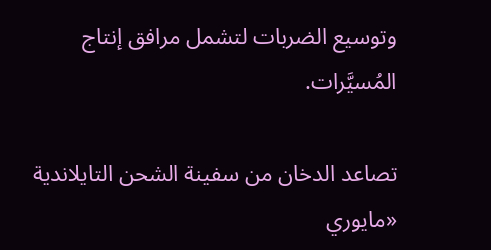وتوسيع الضربات لتشمل مرافق إنتاج المُسيَّرات.

تصاعد الدخان من سفينة الشحن التايلاندية «مايوري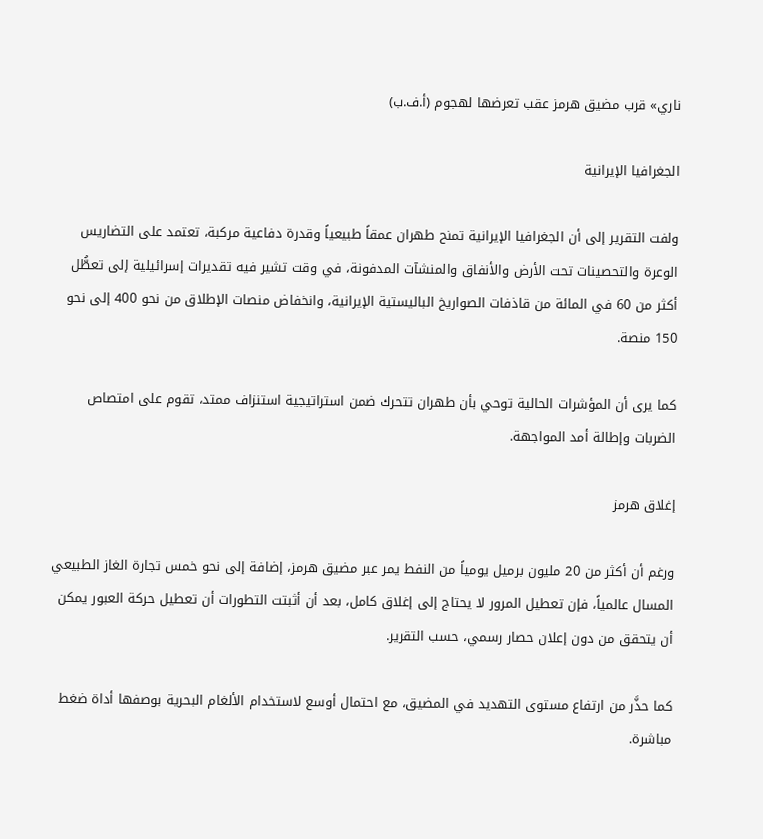ناري» قرب مضيق هرمز عقب تعرضها لهجوم (أ.ف.ب)

الجغرافيا الإيرانية

ولفت التقرير إلى أن الجغرافيا الإيرانية تمنح طهران عمقاً طبيعياً وقدرة دفاعية مركبة، تعتمد على التضاريس الوعرة والتحصينات تحت الأرض والأنفاق والمنشآت المدفونة، في وقت تشير فيه تقديرات إسرائيلية إلى تعطُّل أكثر من 60 في المائة من قاذفات الصواريخ الباليستية الإيرانية، وانخفاض منصات الإطلاق من نحو 400 إلى نحو 150 منصة.

كما يرى أن المؤشرات الحالية توحي بأن طهران تتحرك ضمن استراتيجية استنزاف ممتد، تقوم على امتصاص الضربات وإطالة أمد المواجهة.

إغلاق هرمز

ورغم أن أكثر من 20 مليون برميل يومياً من النفط يمر عبر مضيق هرمز، إضافة إلى نحو خمس تجارة الغاز الطبيعي المسال عالمياً، فإن تعطيل المرور لا يحتاج إلى إغلاق كامل، بعد أن أثبتت التطورات أن تعطيل حركة العبور يمكن أن يتحقق من دون إعلان حصار رسمي، حسب التقرير.

كما حذَّر من ارتفاع مستوى التهديد في المضيق، مع احتمال أوسع لاستخدام الألغام البحرية بوصفها أداة ضغط مباشرة.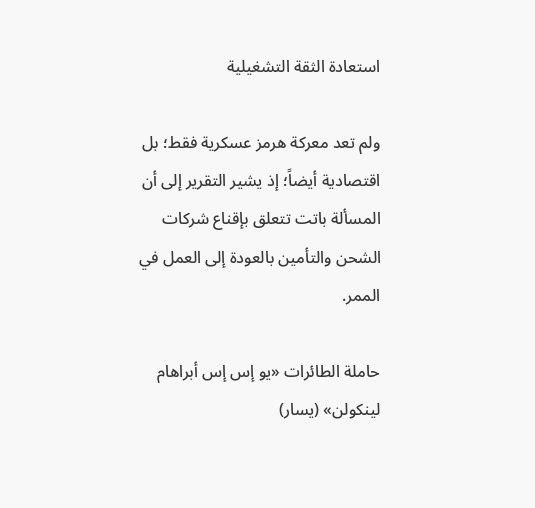استعادة الثقة التشغيلية

ولم تعد معركة هرمز عسكرية فقط؛ بل اقتصادية أيضاً؛ إذ يشير التقرير إلى أن المسألة باتت تتعلق بإقناع شركات الشحن والتأمين بالعودة إلى العمل في الممر.

حاملة الطائرات «يو إس إس أبراهام لينكولن» (يسار)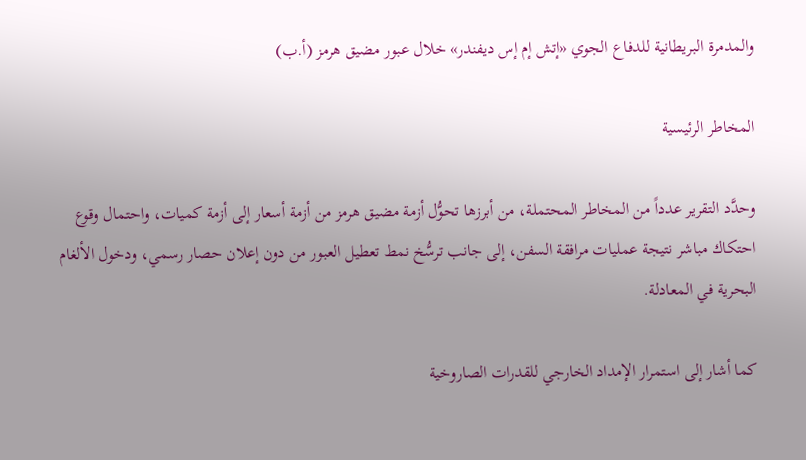والمدمرة البريطانية للدفاع الجوي «إتش إم إس ديفندر» خلال عبور مضيق هرمز (أ.ب)

المخاطر الرئيسية

وحدَّد التقرير عدداً من المخاطر المحتملة، من أبرزها تحوُّل أزمة مضيق هرمز من أزمة أسعار إلى أزمة كميات، واحتمال وقوع احتكاك مباشر نتيجة عمليات مرافقة السفن، إلى جانب ترسُّخ نمط تعطيل العبور من دون إعلان حصار رسمي، ودخول الألغام البحرية في المعادلة.

كما أشار إلى استمرار الإمداد الخارجي للقدرات الصاروخية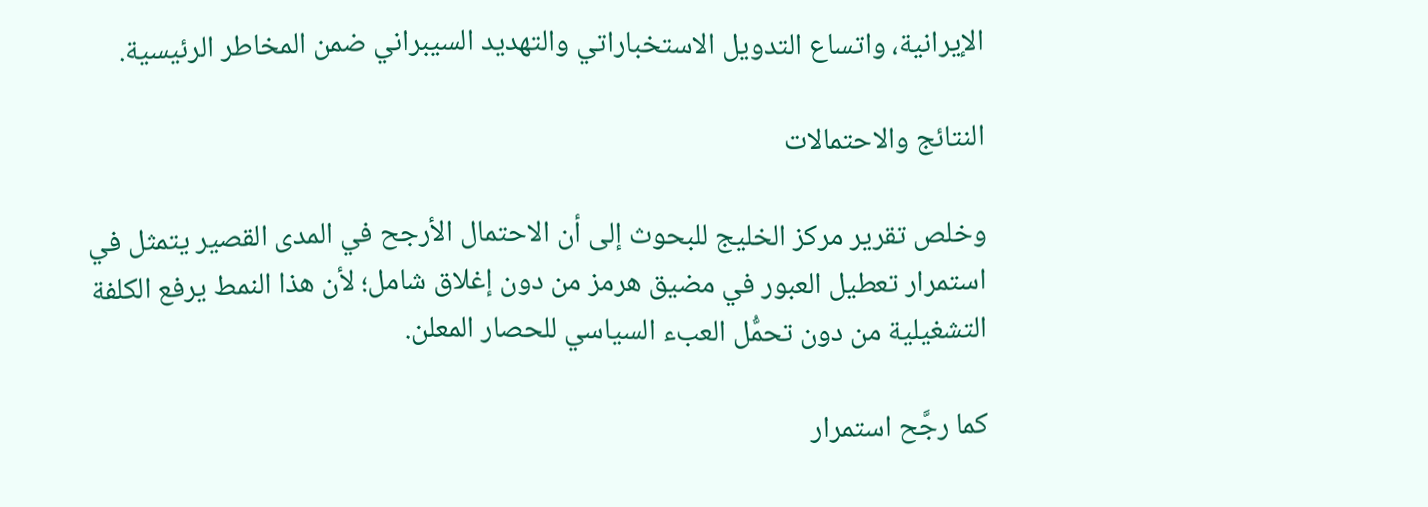الإيرانية، واتساع التدويل الاستخباراتي والتهديد السيبراني ضمن المخاطر الرئيسية.

النتائج والاحتمالات

وخلص تقرير مركز الخليج للبحوث إلى أن الاحتمال الأرجح في المدى القصير يتمثل في استمرار تعطيل العبور في مضيق هرمز من دون إغلاق شامل؛ لأن هذا النمط يرفع الكلفة التشغيلية من دون تحمُّل العبء السياسي للحصار المعلن.

كما رجَّح استمرار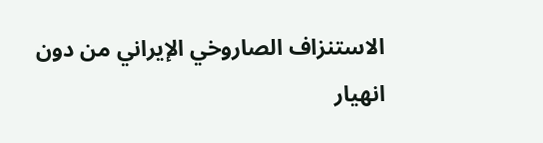الاستنزاف الصاروخي الإيراني من دون انهيار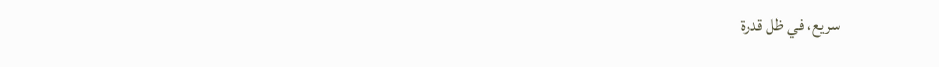سريع، في ظل قدرة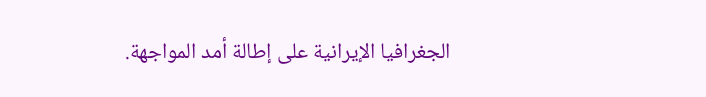الجغرافيا الإيرانية على إطالة أمد المواجهة.